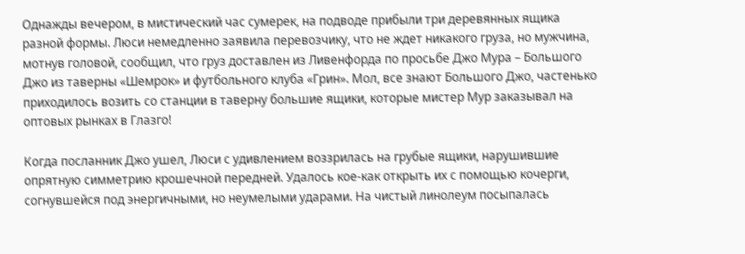Однажды вечером, в мистический час сумерек, на подводе прибыли три деревянных ящика разной формы. Люси немедленно заявила перевозчику, что не ждет никакого груза, но мужчина, мотнув головой, сообщил, что груз доставлен из Ливенфорда по просьбе Джо Мура – Большого Джо из таверны «Шемрок» и футбольного клуба «Грин». Мол, все знают Большого Джо, частенько приходилось возить со станции в таверну большие ящики, которые мистер Мур заказывал на оптовых рынках в Глазго!

Когда посланник Джо ушел, Люси с удивлением воззрилась на грубые ящики, нарушившие опрятную симметрию крошечной передней. Удалось кое-как открыть их с помощью кочерги, согнувшейся под энергичными, но неумелыми ударами. На чистый линолеум посыпалась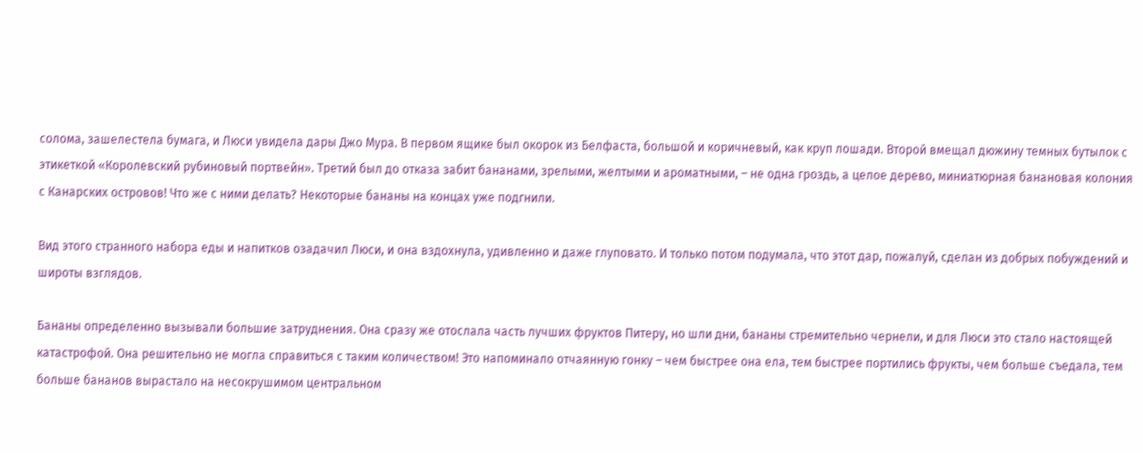солома, зашелестела бумага, и Люси увидела дары Джо Мура. В первом ящике был окорок из Белфаста, большой и коричневый, как круп лошади. Второй вмещал дюжину темных бутылок с этикеткой «Королевский рубиновый портвейн». Третий был до отказа забит бананами, зрелыми, желтыми и ароматными, – не одна гроздь, а целое дерево, миниатюрная банановая колония с Канарских островов! Что же с ними делать? Некоторые бананы на концах уже подгнили.

Вид этого странного набора еды и напитков озадачил Люси, и она вздохнула, удивленно и даже глуповато. И только потом подумала, что этот дар, пожалуй, сделан из добрых побуждений и широты взглядов.

Бананы определенно вызывали большие затруднения. Она сразу же отослала часть лучших фруктов Питеру, но шли дни, бананы стремительно чернели, и для Люси это стало настоящей катастрофой. Она решительно не могла справиться с таким количеством! Это напоминало отчаянную гонку – чем быстрее она ела, тем быстрее портились фрукты, чем больше съедала, тем больше бананов вырастало на несокрушимом центральном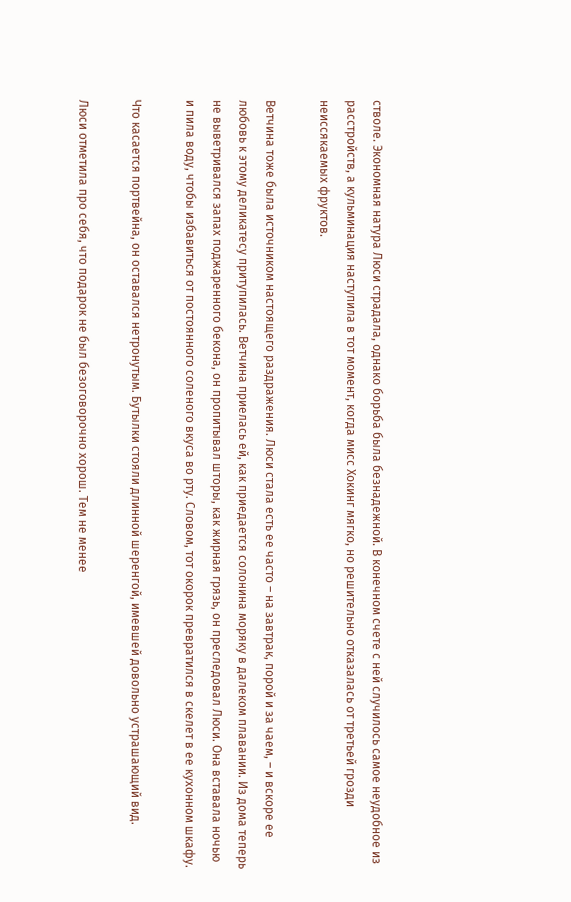стволе. Экономная натура Люси страдала, однако борьба была безнадежной. В конечном счете с ней случилось самое неудобное из расстройств, а кульминация наступила в тот момент, когда мисс Хокинг мягко, но решительно отказалась от третьей грозди неиссякаемых фруктов.

Ветчина тоже была источником настоящего раздражения. Люси стала есть ее часто – на завтрак, порой и за чаем, – и вскоре ее любовь к этому деликатесу притупилась. Ветчина приелась ей, как приедается солонина моряку в далеком плавании. Из дома теперь не выветривался запах поджаренного бекона, он пропитывал шторы, как жирная грязь, он преследовал Люси. Она вставала ночью и пила воду, чтобы избавиться от постоянного соленого вкуса во рту. Словом, тот окорок превратился в скелет в ее кухонном шкафу.

Что касается портвейна, он оставался нетронутым. Бутылки стояли длинной шеренгой, имевшей довольно устрашающий вид.

Люси отметила про себя, что подарок не был безоговорочно хорош. Тем не менее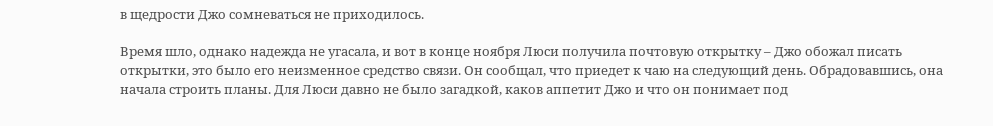в щедрости Джо сомневаться не приходилось.

Время шло, однако надежда не угасала, и вот в конце ноября Люси получила почтовую открытку – Джо обожал писать открытки, это было его неизменное средство связи. Он сообщал, что приедет к чаю на следующий день. Обрадовавшись, она начала строить планы. Для Люси давно не было загадкой, каков аппетит Джо и что он понимает под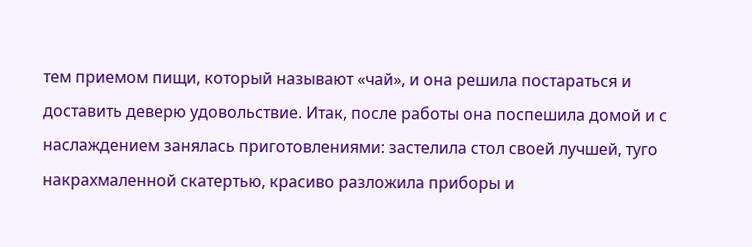тем приемом пищи, который называют «чай», и она решила постараться и доставить деверю удовольствие. Итак, после работы она поспешила домой и с наслаждением занялась приготовлениями: застелила стол своей лучшей, туго накрахмаленной скатертью, красиво разложила приборы и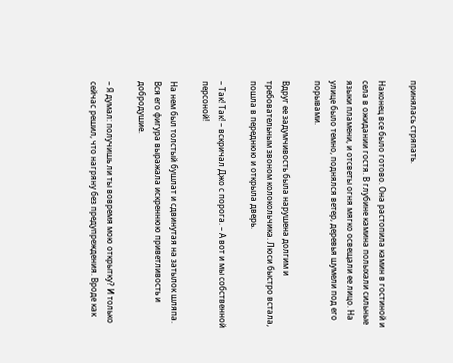принялась стряпать.

Наконец все было готово. Она растопила камин в гостиной и села в ожидании гостя. В глубине камина полыхали сильные языки пламени, и отсветы огня мягко освещали ее лицо. На улице было темно, поднялся ветер, деревья шумели под его порывами.

Вдруг ее задумчивость была нарушена долгим и требовательным звоном колокольчика. Люси быстро встала, пошла в переднюю и открыла дверь.

– Так! Так! – вскричал Джо с порога. – А вот и мы собственной персоной!

На нем был толстый бушлат и сдвинутая на затылок шляпа. Вся его фигура выражала искреннюю приветливость и добродушие.

– Я думал: получишь ли ты вовремя мою открытку? И только сейчас решил, что нагряну без предупреждения. Вроде как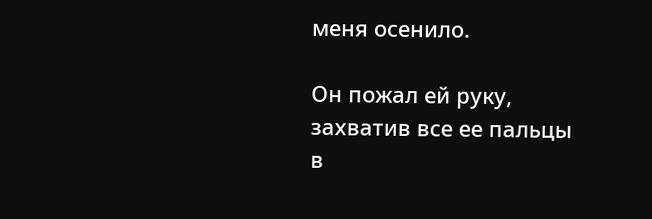меня осенило.

Он пожал ей руку, захватив все ее пальцы в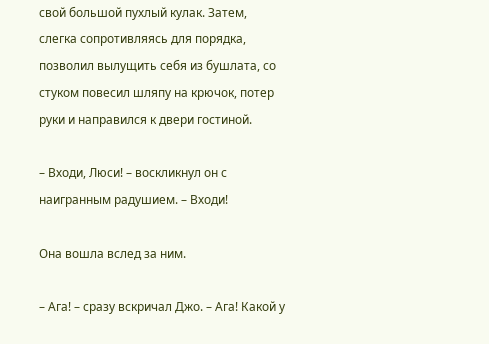свой большой пухлый кулак. Затем, слегка сопротивляясь для порядка, позволил вылущить себя из бушлата, со стуком повесил шляпу на крючок, потер руки и направился к двери гостиной.

– Входи, Люси! – воскликнул он с наигранным радушием. – Входи!

Она вошла вслед за ним.

– Ага! – сразу вскричал Джо. – Ага! Какой у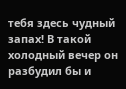тебя здесь чудный запах! В такой холодный вечер он разбудил бы и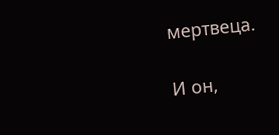мертвеца.

И он,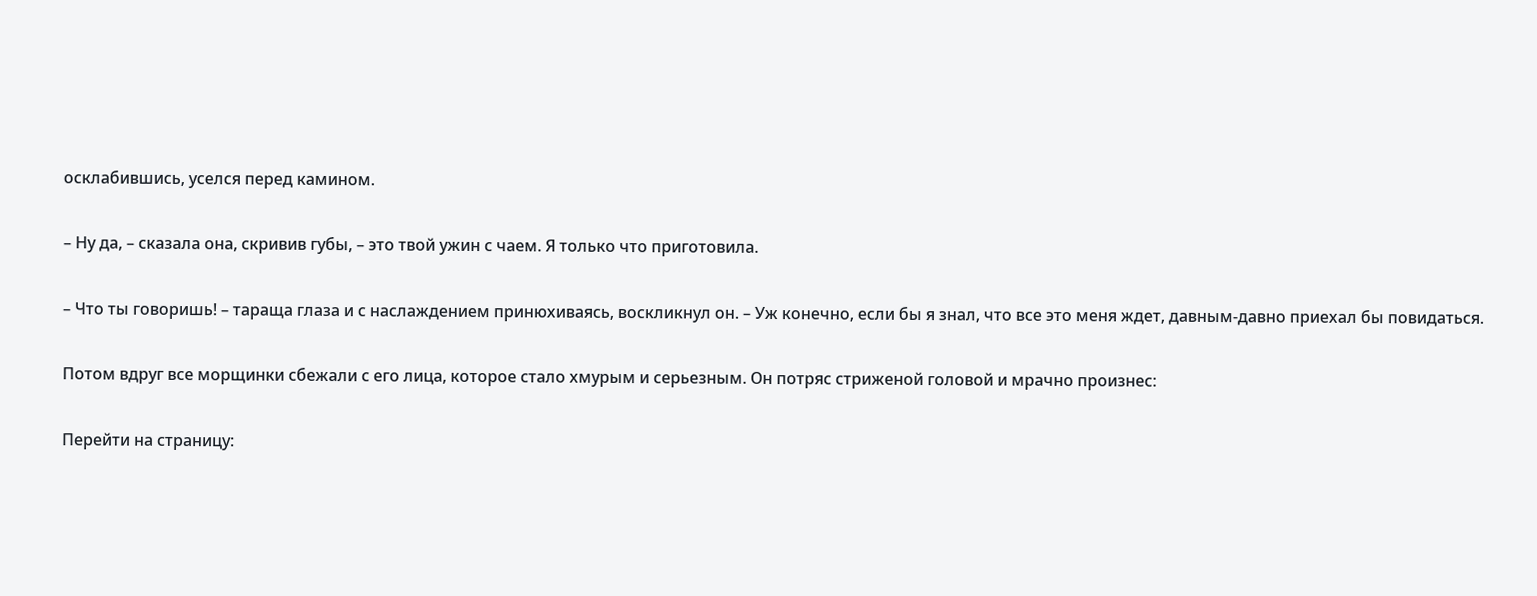осклабившись, уселся перед камином.

– Ну да, – сказала она, скривив губы, – это твой ужин с чаем. Я только что приготовила.

– Что ты говоришь! – тараща глаза и с наслаждением принюхиваясь, воскликнул он. – Уж конечно, если бы я знал, что все это меня ждет, давным-давно приехал бы повидаться.

Потом вдруг все морщинки сбежали с его лица, которое стало хмурым и серьезным. Он потряс стриженой головой и мрачно произнес:

Перейти на страницу: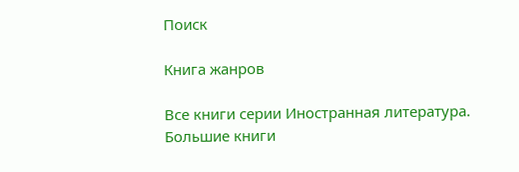Поиск

Книга жанров

Все книги серии Иностранная литература. Большие книги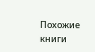Похожие книги